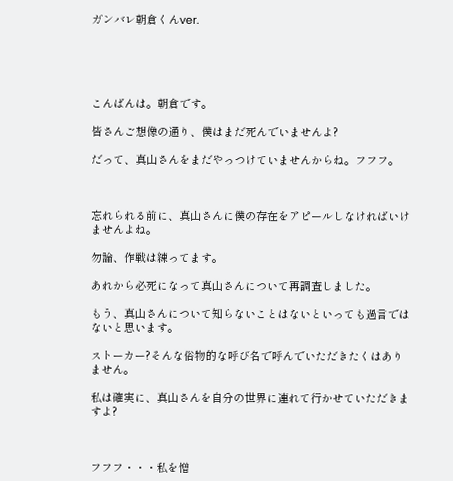ガンバレ朝倉くんver.





こんばんは。朝倉です。

皆さんご想像の通り、僕はまだ死んでいませんよ?

だって、真山さんをまだやっつけていませんからね。フフフ。



忘れられる前に、真山さんに僕の存在をアピールしなければいけませんよね。

勿論、作戦は練ってます。

あれから必死になって真山さんについて再調査しました。

もう、真山さんについて知らないことはないといっても過言ではないと思います。

ストーカー?そんな俗物的な呼び名で呼んでいただきたくはありません。

私は確実に、真山さんを自分の世界に連れて行かせていただきますよ?



フフフ・・・私を憎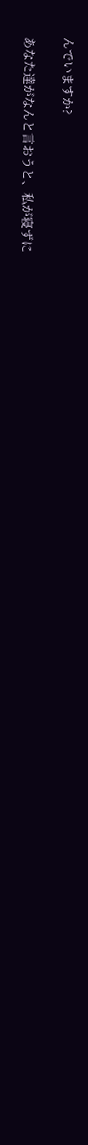んでいますか?

あなた達がなんと言おうと、私が寝ずに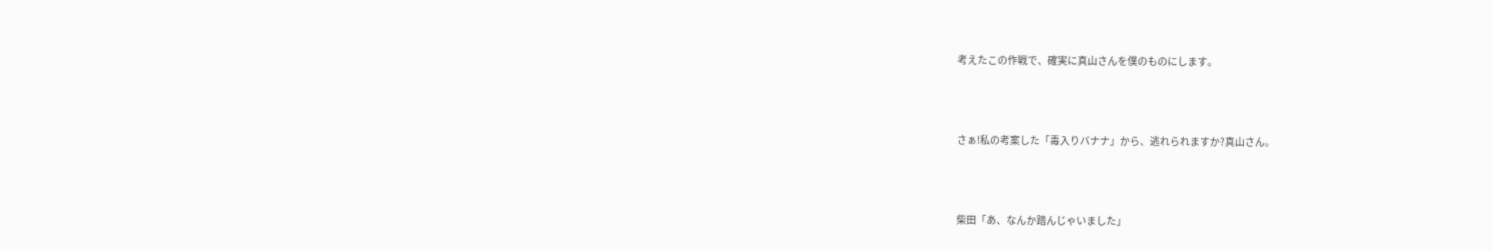考えたこの作戦で、確実に真山さんを僕のものにします。



さぁ!私の考案した「毒入りバナナ」から、逃れられますか?真山さん。



柴田「あ、なんか踏んじゃいました」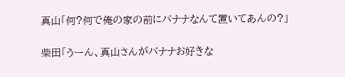真山「何?何で俺の家の前にバナナなんて置いてあんの?」

柴田「うーん、真山さんがバナナお好きな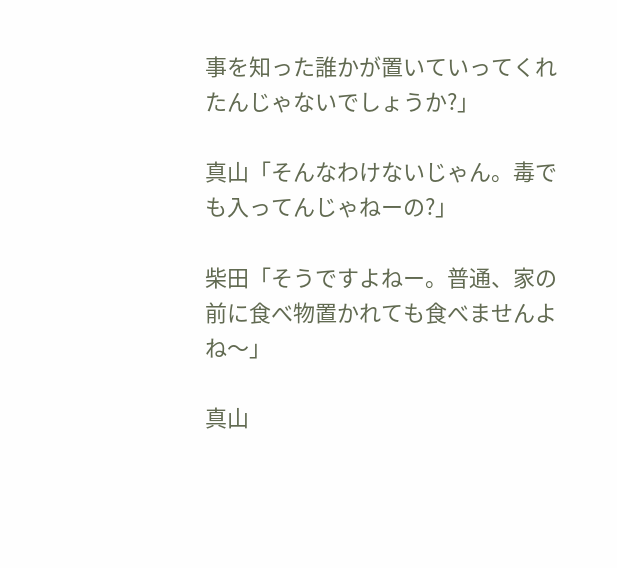事を知った誰かが置いていってくれたんじゃないでしょうか?」

真山「そんなわけないじゃん。毒でも入ってんじゃねーの?」

柴田「そうですよねー。普通、家の前に食べ物置かれても食べませんよね〜」

真山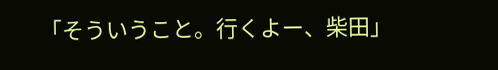「そういうこと。行くよー、柴田」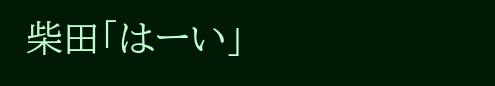柴田「はーい」